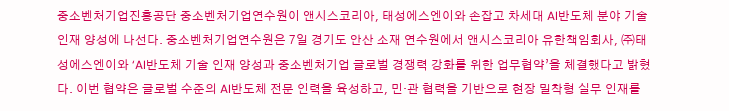중소벤처기업진흥공단 중소벤처기업연수원이 앤시스코리아, 태성에스엔이와 손잡고 차세대 AI반도체 분야 기술 인재 양성에 나선다. 중소벤처기업연수원은 7일 경기도 안산 소재 연수원에서 앤시스코리아 유한책임회사, ㈜태성에스엔이와 ‘AI반도체 기술 인재 양성과 중소벤처기업 글로벌 경쟁력 강화를 위한 업무협약’을 체결했다고 밝혔다. 이번 협약은 글로벌 수준의 AI반도체 전문 인력을 육성하고, 민·관 협력을 기반으로 현장 밀착형 실무 인재를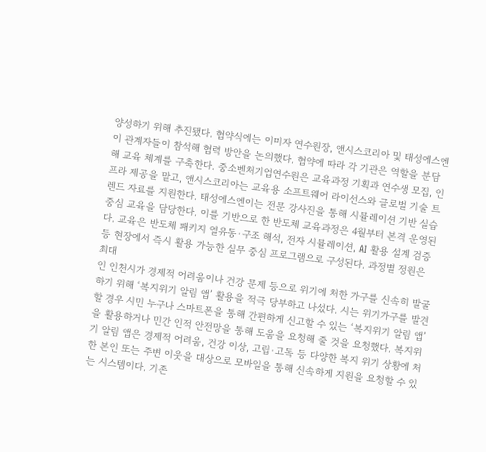양성하기 위해 추진됐다. 협약식에는 이미자 연수원장, 앤시스코리아 및 태성에스엔이 관계자들이 참석해 협력 방안을 논의했다. 협약에 따라 각 기관은 역할을 분담해 교육 체계를 구축한다. 중소벤처기업연수원은 교육과정 기획과 연수생 모집, 인프라 제공을 맡고, 앤시스코리아는 교육용 소프트웨어 라이선스와 글로벌 기술 트렌드 자료를 지원한다. 태성에스엔이는 전문 강사진을 통해 시뮬레이션 기반 실습 중심 교육을 담당한다. 이를 기반으로 한 반도체 교육과정은 4월부터 본격 운영된다. 교육은 반도체 패키지 열유동·구조 해석, 전자 시뮬레이션, AI 활용 설계 검증 등 현장에서 즉시 활용 가능한 실무 중심 프로그램으로 구성된다. 과정별 정원은 최대
인 인천시가 경제적 어려움이나 건강 문제 등으로 위기에 처한 가구를 신속히 발굴하기 위해 ‘복지위기 알림 앱’ 활용을 적극 당부하고 나섰다. 시는 위기가구를 발견할 경우 시민 누구나 스마트폰을 통해 간편하게 신고할 수 있는 ‘복지위기 알림 앱’을 활용하거나 민간 인적 안전망을 통해 도움을 요청해 줄 것을 요청했다. 복지위기 알림 앱은 경제적 어려움, 건강 이상, 고립·고독 등 다양한 복지 위기 상황에 처한 본인 또는 주변 이웃을 대상으로 모바일을 통해 신속하게 지원을 요청할 수 있는 시스템이다. 기존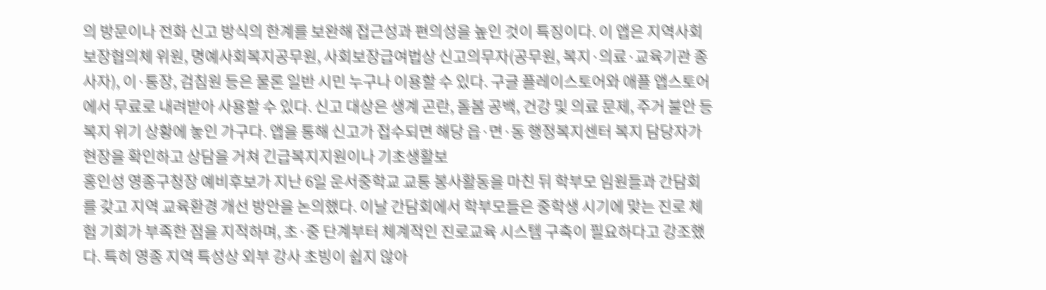의 방문이나 전화 신고 방식의 한계를 보완해 접근성과 편의성을 높인 것이 특징이다. 이 앱은 지역사회보장협의체 위원, 명예사회복지공무원, 사회보장급여법상 신고의무자(공무원, 복지·의료·교육기관 종사자), 이·통장, 검침원 등은 물론 일반 시민 누구나 이용할 수 있다. 구글 플레이스토어와 애플 앱스토어에서 무료로 내려받아 사용할 수 있다. 신고 대상은 생계 곤란, 돌봄 공백, 건강 및 의료 문제, 주거 불안 등 복지 위기 상황에 놓인 가구다. 앱을 통해 신고가 접수되면 해당 읍·면·동 행정복지센터 복지 담당자가 현장을 확인하고 상담을 거쳐 긴급복지지원이나 기초생활보
홍인성 영종구청장 예비후보가 지난 6일 운서중학교 교통 봉사활동을 마친 뒤 학부모 임원들과 간담회를 갖고 지역 교육환경 개선 방안을 논의했다. 이날 간담회에서 학부모들은 중학생 시기에 맞는 진로 체험 기회가 부족한 점을 지적하며, 초·중 단계부터 체계적인 진로교육 시스템 구축이 필요하다고 강조했다. 특히 영종 지역 특성상 외부 강사 초빙이 쉽지 않아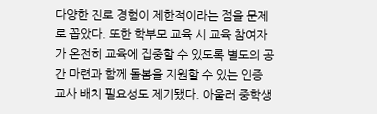다양한 진로 경험이 제한적이라는 점을 문제로 꼽았다. 또한 학부모 교육 시 교육 참여자가 온전히 교육에 집중할 수 있도록 별도의 공간 마련과 함께 돌봄을 지원할 수 있는 인증 교사 배치 필요성도 제기됐다. 아울러 중학생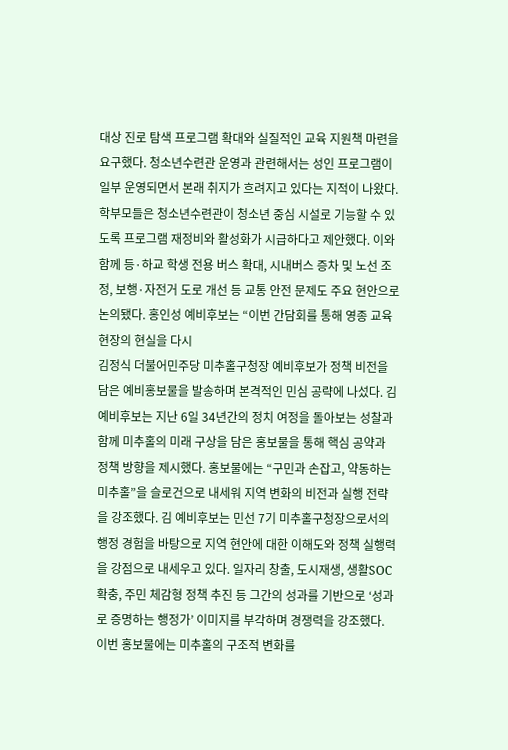대상 진로 탐색 프로그램 확대와 실질적인 교육 지원책 마련을 요구했다. 청소년수련관 운영과 관련해서는 성인 프로그램이 일부 운영되면서 본래 취지가 흐려지고 있다는 지적이 나왔다. 학부모들은 청소년수련관이 청소년 중심 시설로 기능할 수 있도록 프로그램 재정비와 활성화가 시급하다고 제안했다. 이와 함께 등·하교 학생 전용 버스 확대, 시내버스 증차 및 노선 조정, 보행·자전거 도로 개선 등 교통 안전 문제도 주요 현안으로 논의됐다. 홍인성 예비후보는 “이번 간담회를 통해 영종 교육 현장의 현실을 다시
김정식 더불어민주당 미추홀구청장 예비후보가 정책 비전을 담은 예비홍보물을 발송하며 본격적인 민심 공략에 나섰다. 김 예비후보는 지난 6일 34년간의 정치 여정을 돌아보는 성찰과 함께 미추홀의 미래 구상을 담은 홍보물을 통해 핵심 공약과 정책 방향을 제시했다. 홍보물에는 “구민과 손잡고, 약동하는 미추홀”을 슬로건으로 내세워 지역 변화의 비전과 실행 전략을 강조했다. 김 예비후보는 민선 7기 미추홀구청장으로서의 행정 경험을 바탕으로 지역 현안에 대한 이해도와 정책 실행력을 강점으로 내세우고 있다. 일자리 창출, 도시재생, 생활SOC 확충, 주민 체감형 정책 추진 등 그간의 성과를 기반으로 ‘성과로 증명하는 행정가’ 이미지를 부각하며 경쟁력을 강조했다. 이번 홍보물에는 미추홀의 구조적 변화를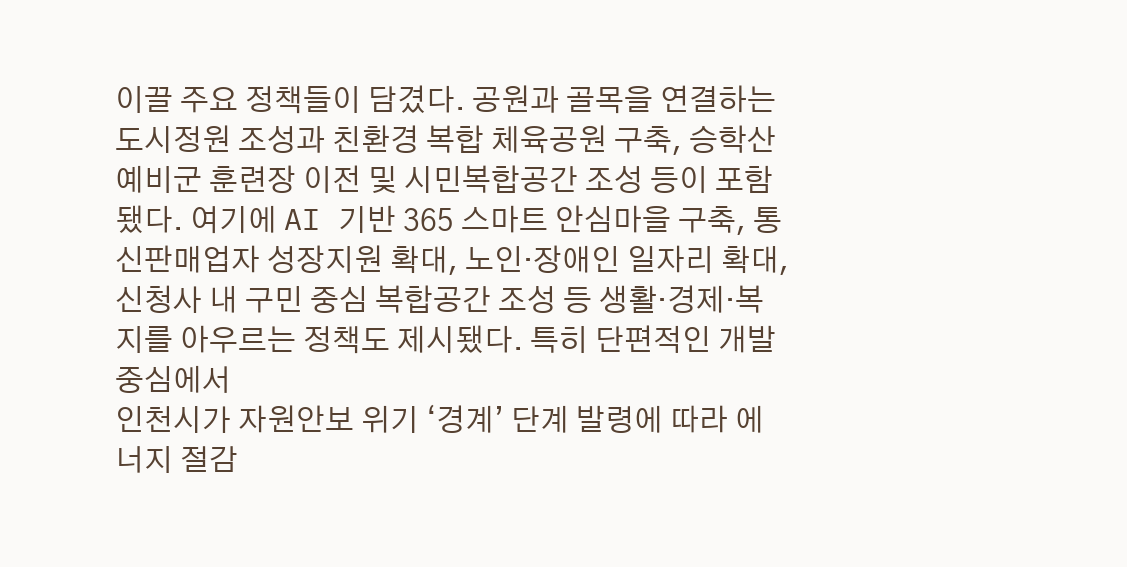이끌 주요 정책들이 담겼다. 공원과 골목을 연결하는 도시정원 조성과 친환경 복합 체육공원 구축, 승학산 예비군 훈련장 이전 및 시민복합공간 조성 등이 포함됐다. 여기에 AI 기반 365 스마트 안심마을 구축, 통신판매업자 성장지원 확대, 노인·장애인 일자리 확대, 신청사 내 구민 중심 복합공간 조성 등 생활·경제·복지를 아우르는 정책도 제시됐다. 특히 단편적인 개발 중심에서
인천시가 자원안보 위기 ‘경계’ 단계 발령에 따라 에너지 절감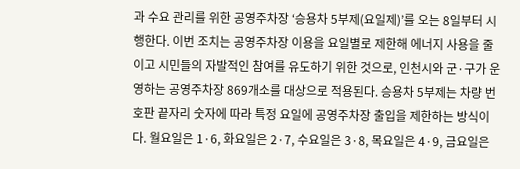과 수요 관리를 위한 공영주차장 ‘승용차 5부제(요일제)’를 오는 8일부터 시행한다. 이번 조치는 공영주차장 이용을 요일별로 제한해 에너지 사용을 줄이고 시민들의 자발적인 참여를 유도하기 위한 것으로, 인천시와 군·구가 운영하는 공영주차장 869개소를 대상으로 적용된다. 승용차 5부제는 차량 번호판 끝자리 숫자에 따라 특정 요일에 공영주차장 출입을 제한하는 방식이다. 월요일은 1·6, 화요일은 2·7, 수요일은 3·8, 목요일은 4·9, 금요일은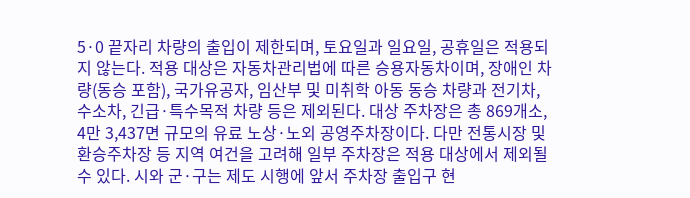5·0 끝자리 차량의 출입이 제한되며, 토요일과 일요일, 공휴일은 적용되지 않는다. 적용 대상은 자동차관리법에 따른 승용자동차이며, 장애인 차량(동승 포함), 국가유공자, 임산부 및 미취학 아동 동승 차량과 전기차, 수소차, 긴급·특수목적 차량 등은 제외된다. 대상 주차장은 총 869개소, 4만 3,437면 규모의 유료 노상·노외 공영주차장이다. 다만 전통시장 및 환승주차장 등 지역 여건을 고려해 일부 주차장은 적용 대상에서 제외될 수 있다. 시와 군·구는 제도 시행에 앞서 주차장 출입구 현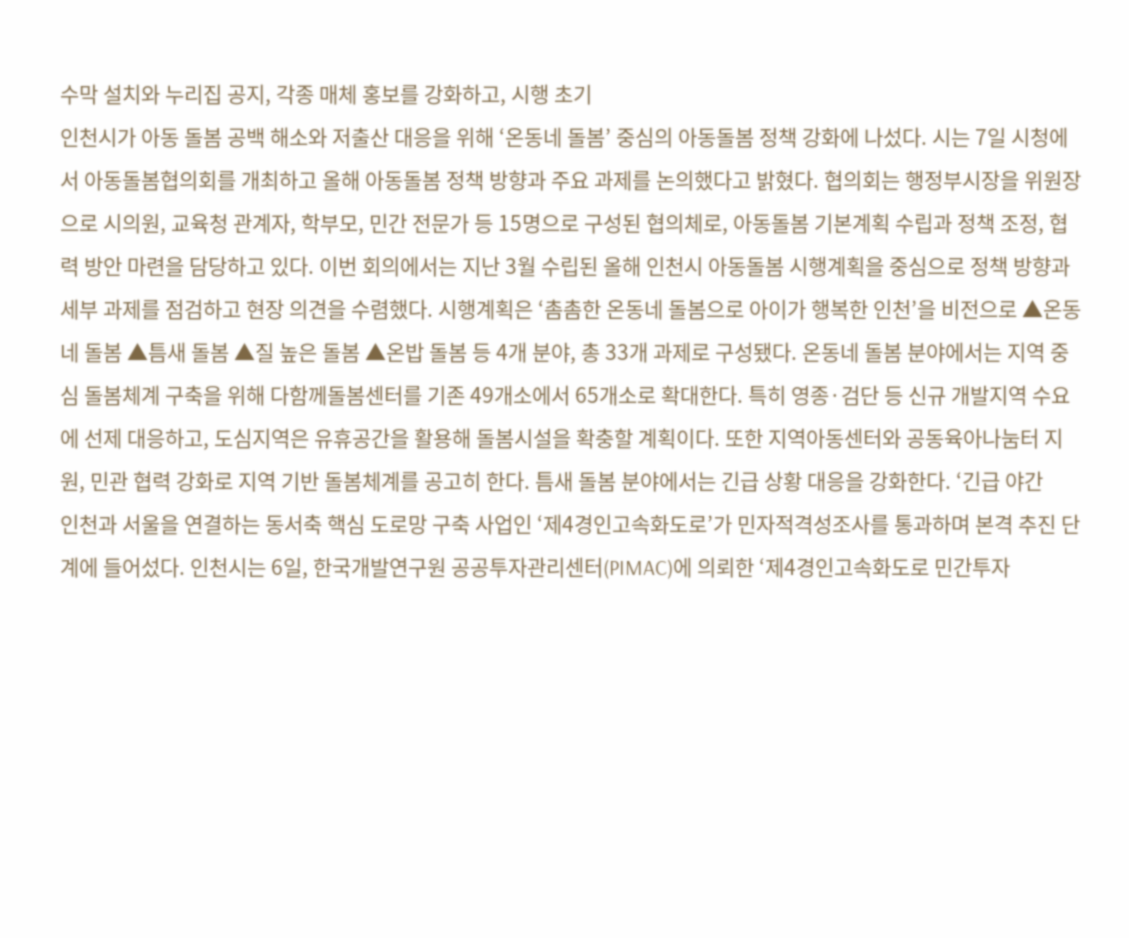수막 설치와 누리집 공지, 각종 매체 홍보를 강화하고, 시행 초기
인천시가 아동 돌봄 공백 해소와 저출산 대응을 위해 ‘온동네 돌봄’ 중심의 아동돌봄 정책 강화에 나섰다. 시는 7일 시청에서 아동돌봄협의회를 개최하고 올해 아동돌봄 정책 방향과 주요 과제를 논의했다고 밝혔다. 협의회는 행정부시장을 위원장으로 시의원, 교육청 관계자, 학부모, 민간 전문가 등 15명으로 구성된 협의체로, 아동돌봄 기본계획 수립과 정책 조정, 협력 방안 마련을 담당하고 있다. 이번 회의에서는 지난 3월 수립된 올해 인천시 아동돌봄 시행계획을 중심으로 정책 방향과 세부 과제를 점검하고 현장 의견을 수렴했다. 시행계획은 ‘촘촘한 온동네 돌봄으로 아이가 행복한 인천’을 비전으로 ▲온동네 돌봄 ▲틈새 돌봄 ▲질 높은 돌봄 ▲온밥 돌봄 등 4개 분야, 총 33개 과제로 구성됐다. 온동네 돌봄 분야에서는 지역 중심 돌봄체계 구축을 위해 다함께돌봄센터를 기존 49개소에서 65개소로 확대한다. 특히 영종·검단 등 신규 개발지역 수요에 선제 대응하고, 도심지역은 유휴공간을 활용해 돌봄시설을 확충할 계획이다. 또한 지역아동센터와 공동육아나눔터 지원, 민관 협력 강화로 지역 기반 돌봄체계를 공고히 한다. 틈새 돌봄 분야에서는 긴급 상황 대응을 강화한다. ‘긴급 야간
인천과 서울을 연결하는 동서축 핵심 도로망 구축 사업인 ‘제4경인고속화도로’가 민자적격성조사를 통과하며 본격 추진 단계에 들어섰다. 인천시는 6일, 한국개발연구원 공공투자관리센터(PIMAC)에 의뢰한 ‘제4경인고속화도로 민간투자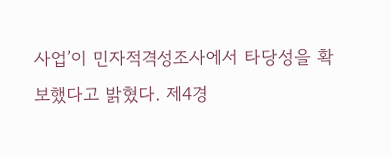사업’이 민자적격성조사에서 타당성을 확보했다고 밝혔다. 제4경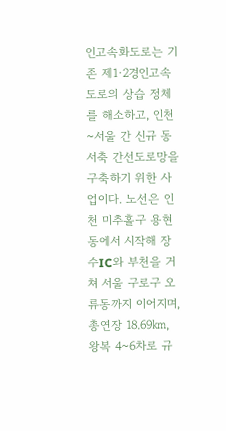인고속화도로는 기존 제1·2경인고속도로의 상습 정체를 해소하고, 인천~서울 간 신규 동서축 간선도로망을 구축하기 위한 사업이다. 노선은 인천 미추홀구 용현동에서 시작해 장수IC와 부천을 거쳐 서울 구로구 오류동까지 이어지며, 총연장 18.69㎞, 왕복 4~6차로 규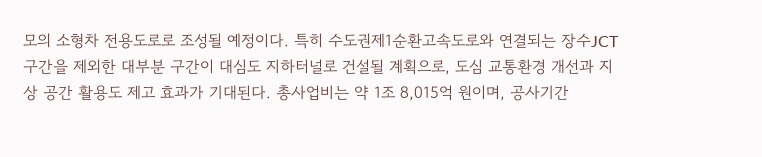모의 소형차 전용도로로 조성될 예정이다. 특히 수도권제1순환고속도로와 연결되는 장수JCT 구간을 제외한 대부분 구간이 대심도 지하터널로 건설될 계획으로, 도심 교통환경 개선과 지상 공간 활용도 제고 효과가 기대된다. 총사업비는 약 1조 8,015억 원이며, 공사기간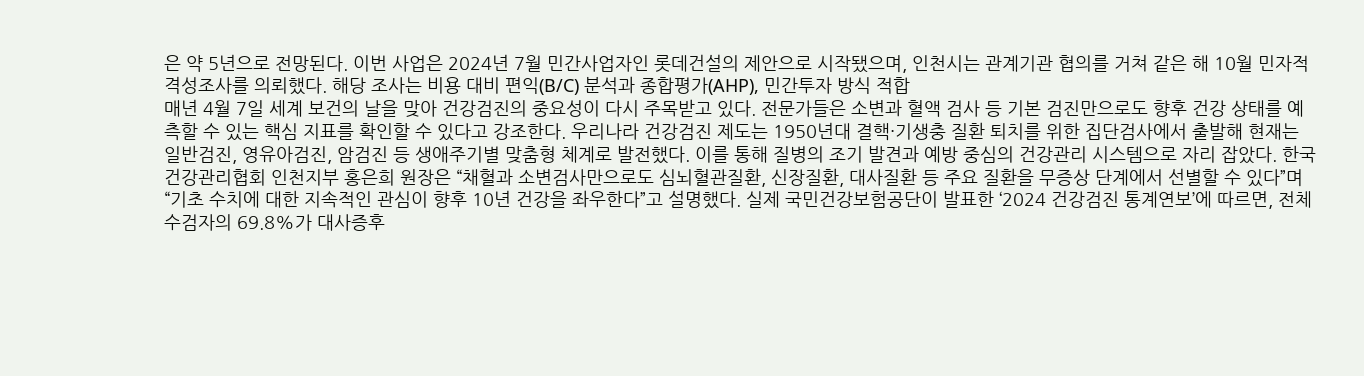은 약 5년으로 전망된다. 이번 사업은 2024년 7월 민간사업자인 롯데건설의 제안으로 시작됐으며, 인천시는 관계기관 협의를 거쳐 같은 해 10월 민자적격성조사를 의뢰했다. 해당 조사는 비용 대비 편익(B/C) 분석과 종합평가(AHP), 민간투자 방식 적합
매년 4월 7일 세계 보건의 날을 맞아 건강검진의 중요성이 다시 주목받고 있다. 전문가들은 소변과 혈액 검사 등 기본 검진만으로도 향후 건강 상태를 예측할 수 있는 핵심 지표를 확인할 수 있다고 강조한다. 우리나라 건강검진 제도는 1950년대 결핵·기생충 질환 퇴치를 위한 집단검사에서 출발해 현재는 일반검진, 영유아검진, 암검진 등 생애주기별 맞춤형 체계로 발전했다. 이를 통해 질병의 조기 발견과 예방 중심의 건강관리 시스템으로 자리 잡았다. 한국건강관리협회 인천지부 홍은희 원장은 “채혈과 소변검사만으로도 심뇌혈관질환, 신장질환, 대사질환 등 주요 질환을 무증상 단계에서 선별할 수 있다”며 “기초 수치에 대한 지속적인 관심이 향후 10년 건강을 좌우한다”고 설명했다. 실제 국민건강보험공단이 발표한 ‘2024 건강검진 통계연보’에 따르면, 전체 수검자의 69.8%가 대사증후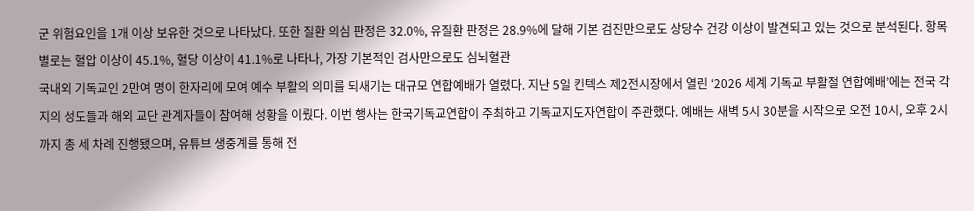군 위험요인을 1개 이상 보유한 것으로 나타났다. 또한 질환 의심 판정은 32.0%, 유질환 판정은 28.9%에 달해 기본 검진만으로도 상당수 건강 이상이 발견되고 있는 것으로 분석된다. 항목별로는 혈압 이상이 45.1%, 혈당 이상이 41.1%로 나타나, 가장 기본적인 검사만으로도 심뇌혈관
국내외 기독교인 2만여 명이 한자리에 모여 예수 부활의 의미를 되새기는 대규모 연합예배가 열렸다. 지난 5일 킨텍스 제2전시장에서 열린 ‘2026 세계 기독교 부활절 연합예배’에는 전국 각지의 성도들과 해외 교단 관계자들이 참여해 성황을 이뤘다. 이번 행사는 한국기독교연합이 주최하고 기독교지도자연합이 주관했다. 예배는 새벽 5시 30분을 시작으로 오전 10시, 오후 2시까지 총 세 차례 진행됐으며, 유튜브 생중계를 통해 전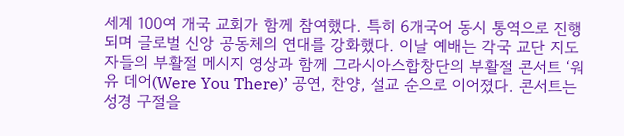세계 100여 개국 교회가 함께 참여했다. 특히 6개국어 동시 통역으로 진행되며 글로벌 신앙 공동체의 연대를 강화했다. 이날 예배는 각국 교단 지도자들의 부활절 메시지 영상과 함께 그라시아스합창단의 부활절 콘서트 ‘워 유 데어(Were You There)’ 공연, 찬양, 설교 순으로 이어졌다. 콘서트는 성경 구절을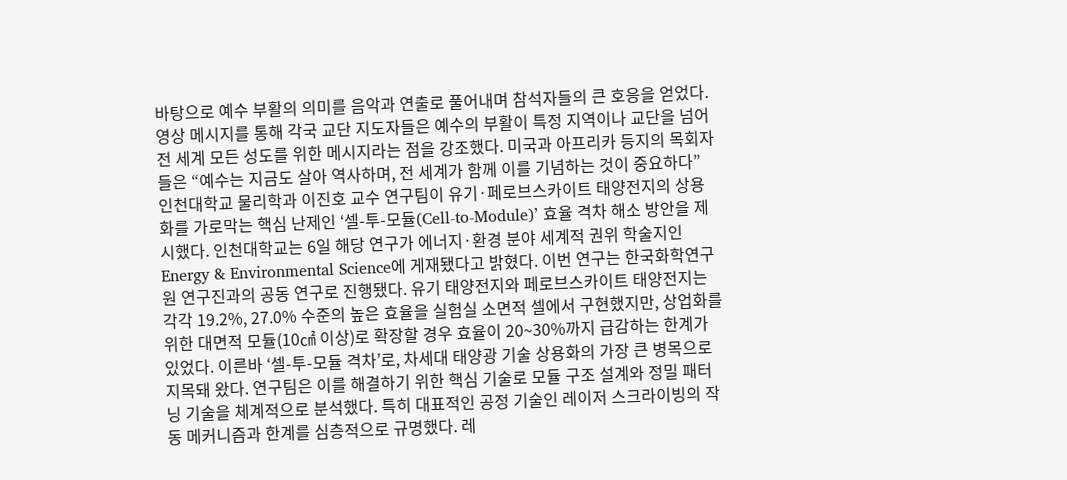바탕으로 예수 부활의 의미를 음악과 연출로 풀어내며 참석자들의 큰 호응을 얻었다. 영상 메시지를 통해 각국 교단 지도자들은 예수의 부활이 특정 지역이나 교단을 넘어 전 세계 모든 성도를 위한 메시지라는 점을 강조했다. 미국과 아프리카 등지의 목회자들은 “예수는 지금도 살아 역사하며, 전 세계가 함께 이를 기념하는 것이 중요하다”
인천대학교 물리학과 이진호 교수 연구팀이 유기·페로브스카이트 태양전지의 상용화를 가로막는 핵심 난제인 ‘셀-투-모듈(Cell-to-Module)’ 효율 격차 해소 방안을 제시했다. 인천대학교는 6일 해당 연구가 에너지·환경 분야 세계적 권위 학술지인 Energy & Environmental Science에 게재됐다고 밝혔다. 이번 연구는 한국화학연구원 연구진과의 공동 연구로 진행됐다. 유기 태양전지와 페로브스카이트 태양전지는 각각 19.2%, 27.0% 수준의 높은 효율을 실험실 소면적 셀에서 구현했지만, 상업화를 위한 대면적 모듈(10㎠ 이상)로 확장할 경우 효율이 20~30%까지 급감하는 한계가 있었다. 이른바 ‘셀-투-모듈 격차’로, 차세대 태양광 기술 상용화의 가장 큰 병목으로 지목돼 왔다. 연구팀은 이를 해결하기 위한 핵심 기술로 모듈 구조 설계와 정밀 패터닝 기술을 체계적으로 분석했다. 특히 대표적인 공정 기술인 레이저 스크라이빙의 작동 메커니즘과 한계를 심층적으로 규명했다. 레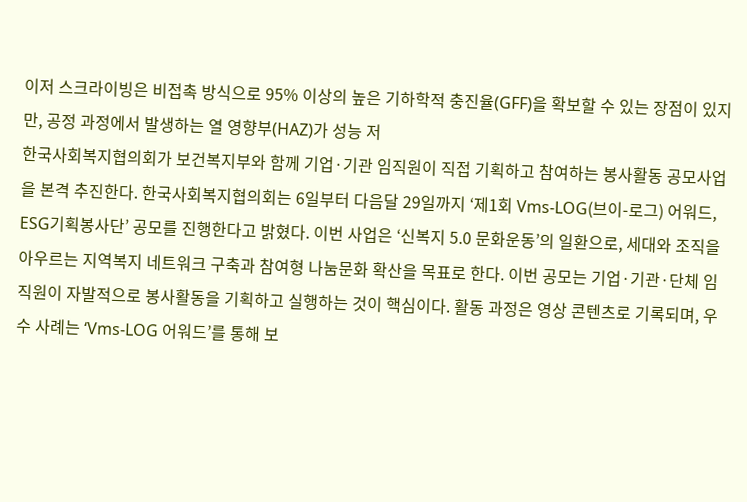이저 스크라이빙은 비접촉 방식으로 95% 이상의 높은 기하학적 충진율(GFF)을 확보할 수 있는 장점이 있지만, 공정 과정에서 발생하는 열 영향부(HAZ)가 성능 저
한국사회복지협의회가 보건복지부와 함께 기업·기관 임직원이 직접 기획하고 참여하는 봉사활동 공모사업을 본격 추진한다. 한국사회복지협의회는 6일부터 다음달 29일까지 ‘제1회 Vms-LOG(브이-로그) 어워드, ESG기획봉사단’ 공모를 진행한다고 밝혔다. 이번 사업은 ‘신복지 5.0 문화운동’의 일환으로, 세대와 조직을 아우르는 지역복지 네트워크 구축과 참여형 나눔문화 확산을 목표로 한다. 이번 공모는 기업·기관·단체 임직원이 자발적으로 봉사활동을 기획하고 실행하는 것이 핵심이다. 활동 과정은 영상 콘텐츠로 기록되며, 우수 사례는 ‘Vms-LOG 어워드’를 통해 보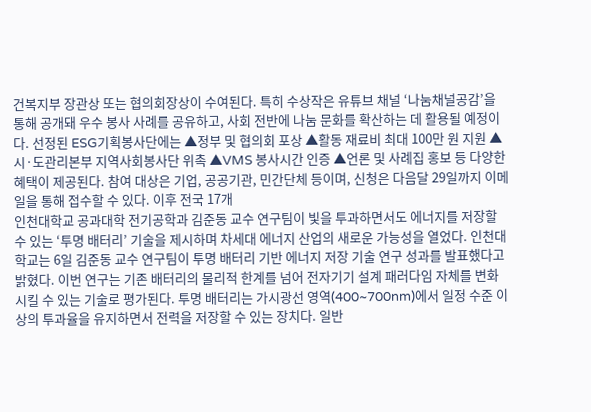건복지부 장관상 또는 협의회장상이 수여된다. 특히 수상작은 유튜브 채널 ‘나눔채널공감’을 통해 공개돼 우수 봉사 사례를 공유하고, 사회 전반에 나눔 문화를 확산하는 데 활용될 예정이다. 선정된 ESG기획봉사단에는 ▲정부 및 협의회 포상 ▲활동 재료비 최대 100만 원 지원 ▲시·도관리본부 지역사회봉사단 위촉 ▲VMS 봉사시간 인증 ▲언론 및 사례집 홍보 등 다양한 혜택이 제공된다. 참여 대상은 기업, 공공기관, 민간단체 등이며, 신청은 다음달 29일까지 이메일을 통해 접수할 수 있다. 이후 전국 17개
인천대학교 공과대학 전기공학과 김준동 교수 연구팀이 빛을 투과하면서도 에너지를 저장할 수 있는 ‘투명 배터리’ 기술을 제시하며 차세대 에너지 산업의 새로운 가능성을 열었다. 인천대학교는 6일 김준동 교수 연구팀이 투명 배터리 기반 에너지 저장 기술 연구 성과를 발표했다고 밝혔다. 이번 연구는 기존 배터리의 물리적 한계를 넘어 전자기기 설계 패러다임 자체를 변화시킬 수 있는 기술로 평가된다. 투명 배터리는 가시광선 영역(400~700nm)에서 일정 수준 이상의 투과율을 유지하면서 전력을 저장할 수 있는 장치다. 일반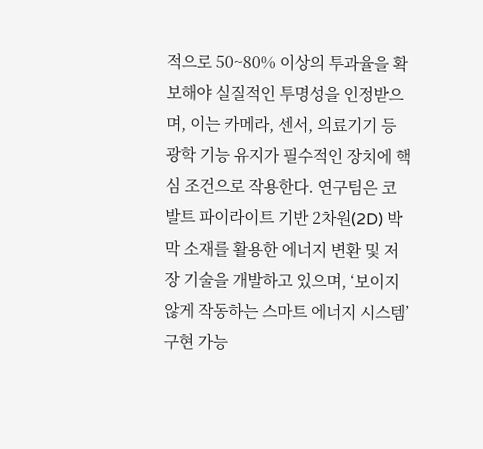적으로 50~80% 이상의 투과율을 확보해야 실질적인 투명성을 인정받으며, 이는 카메라, 센서, 의료기기 등 광학 기능 유지가 필수적인 장치에 핵심 조건으로 작용한다. 연구팀은 코발트 파이라이트 기반 2차원(2D) 박막 소재를 활용한 에너지 변환 및 저장 기술을 개발하고 있으며, ‘보이지 않게 작동하는 스마트 에너지 시스템’ 구현 가능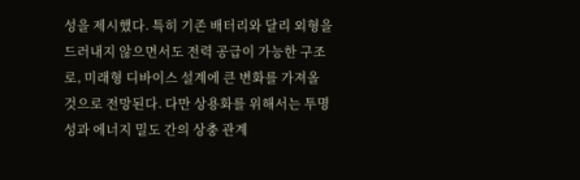성을 제시했다. 특히 기존 배터리와 달리 외형을 드러내지 않으면서도 전력 공급이 가능한 구조로, 미래형 디바이스 설계에 큰 변화를 가져올 것으로 전망된다. 다만 상용화를 위해서는 투명성과 에너지 밀도 간의 상충 관계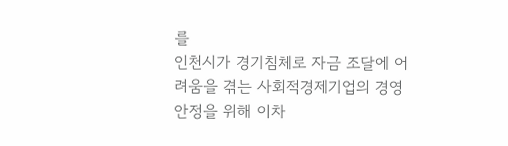를
인천시가 경기침체로 자금 조달에 어려움을 겪는 사회적경제기업의 경영 안정을 위해 이차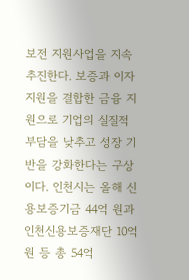보전 지원사업을 지속 추진한다. 보증과 이자 지원을 결합한 금융 지원으로 기업의 실질적 부담을 낮추고 성장 기반을 강화한다는 구상이다. 인천시는 올해 신용보증기금 44억 원과 인천신용보증재단 10억 원 등 총 54억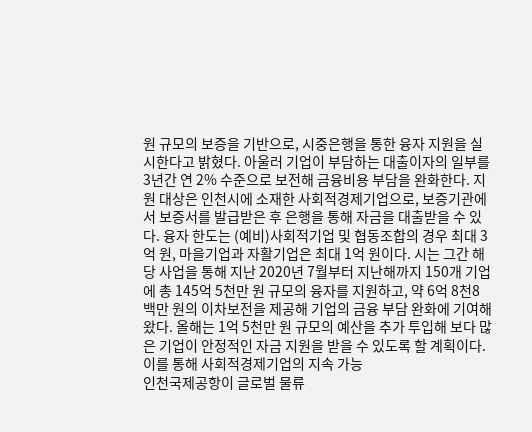원 규모의 보증을 기반으로, 시중은행을 통한 융자 지원을 실시한다고 밝혔다. 아울러 기업이 부담하는 대출이자의 일부를 3년간 연 2% 수준으로 보전해 금융비용 부담을 완화한다. 지원 대상은 인천시에 소재한 사회적경제기업으로, 보증기관에서 보증서를 발급받은 후 은행을 통해 자금을 대출받을 수 있다. 융자 한도는 (예비)사회적기업 및 협동조합의 경우 최대 3억 원, 마을기업과 자활기업은 최대 1억 원이다. 시는 그간 해당 사업을 통해 지난 2020년 7월부터 지난해까지 150개 기업에 총 145억 5천만 원 규모의 융자를 지원하고, 약 6억 8천8백만 원의 이차보전을 제공해 기업의 금융 부담 완화에 기여해 왔다. 올해는 1억 5천만 원 규모의 예산을 추가 투입해 보다 많은 기업이 안정적인 자금 지원을 받을 수 있도록 할 계획이다. 이를 통해 사회적경제기업의 지속 가능
인천국제공항이 글로벌 물류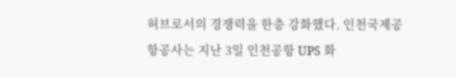허브로서의 경쟁력을 한층 강화했다. 인천국제공항공사는 지난 3일 인천공항 UPS 화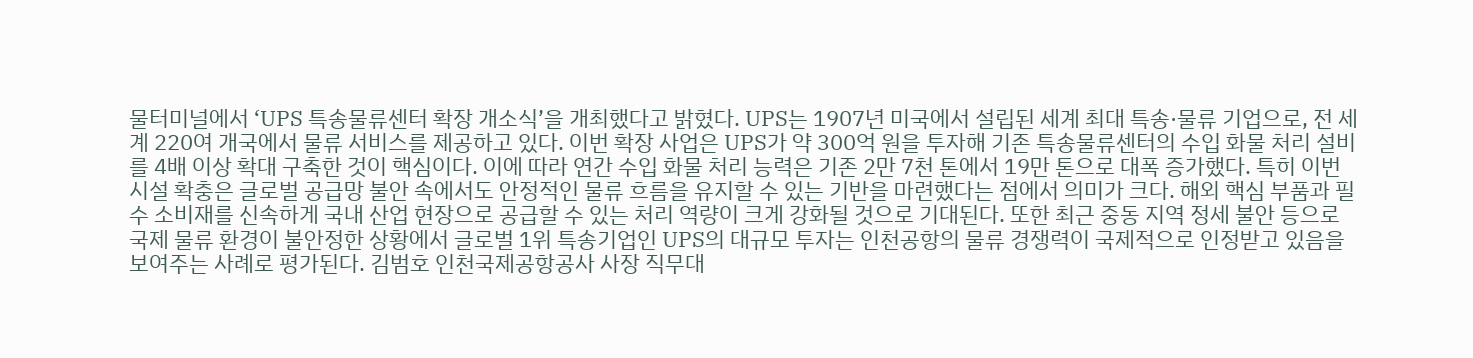물터미널에서 ‘UPS 특송물류센터 확장 개소식’을 개최했다고 밝혔다. UPS는 1907년 미국에서 설립된 세계 최대 특송·물류 기업으로, 전 세계 220여 개국에서 물류 서비스를 제공하고 있다. 이번 확장 사업은 UPS가 약 300억 원을 투자해 기존 특송물류센터의 수입 화물 처리 설비를 4배 이상 확대 구축한 것이 핵심이다. 이에 따라 연간 수입 화물 처리 능력은 기존 2만 7천 톤에서 19만 톤으로 대폭 증가했다. 특히 이번 시설 확충은 글로벌 공급망 불안 속에서도 안정적인 물류 흐름을 유지할 수 있는 기반을 마련했다는 점에서 의미가 크다. 해외 핵심 부품과 필수 소비재를 신속하게 국내 산업 현장으로 공급할 수 있는 처리 역량이 크게 강화될 것으로 기대된다. 또한 최근 중동 지역 정세 불안 등으로 국제 물류 환경이 불안정한 상황에서 글로벌 1위 특송기업인 UPS의 대규모 투자는 인천공항의 물류 경쟁력이 국제적으로 인정받고 있음을 보여주는 사례로 평가된다. 김범호 인천국제공항공사 사장 직무대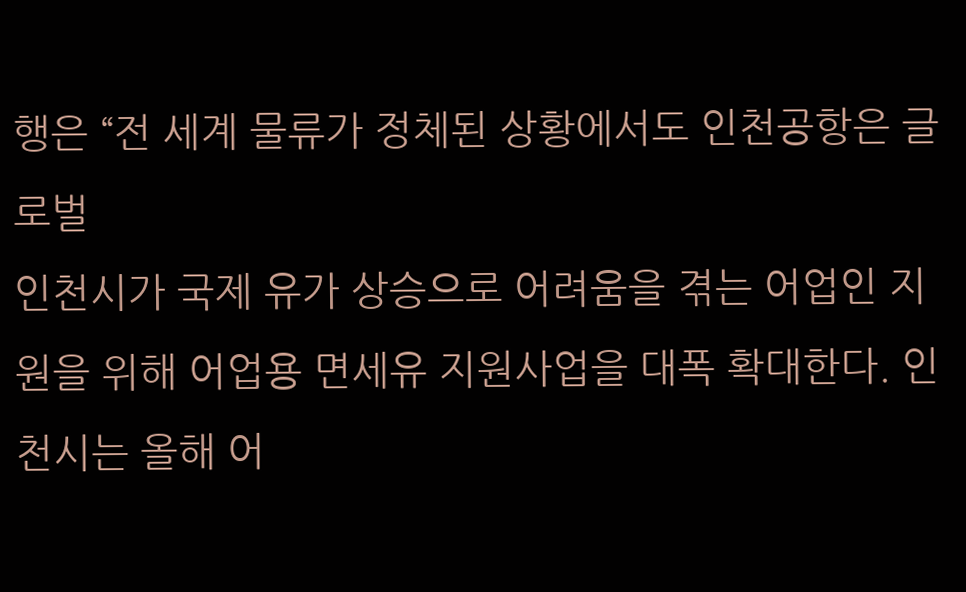행은 “전 세계 물류가 정체된 상황에서도 인천공항은 글로벌
인천시가 국제 유가 상승으로 어려움을 겪는 어업인 지원을 위해 어업용 면세유 지원사업을 대폭 확대한다. 인천시는 올해 어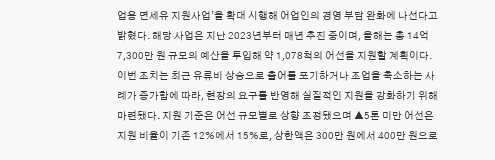업용 면세유 지원사업’을 확대 시행해 어업인의 경영 부담 완화에 나선다고 밝혔다. 해당 사업은 지난 2023년부터 매년 추진 중이며, 올해는 총 14억 7,300만 원 규모의 예산을 투입해 약 1,078척의 어선을 지원할 계획이다. 이번 조치는 최근 유류비 상승으로 출어를 포기하거나 조업을 축소하는 사례가 증가함에 따라, 현장의 요구를 반영해 실질적인 지원을 강화하기 위해 마련됐다. 지원 기준은 어선 규모별로 상향 조정됐으며 ▲5톤 미만 어선은 지원 비율이 기존 12%에서 15%로, 상한액은 300만 원에서 400만 원으로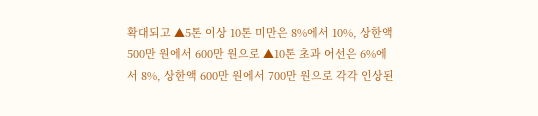확대되고 ▲5톤 이상 10톤 미만은 8%에서 10%, 상한액 500만 원에서 600만 원으로 ▲10톤 초과 어선은 6%에서 8%, 상한액 600만 원에서 700만 원으로 각각 인상된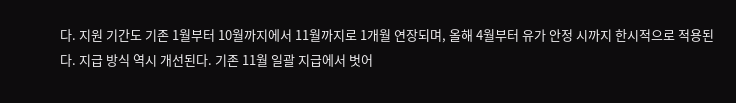다. 지원 기간도 기존 1월부터 10월까지에서 11월까지로 1개월 연장되며, 올해 4월부터 유가 안정 시까지 한시적으로 적용된다. 지급 방식 역시 개선된다. 기존 11월 일괄 지급에서 벗어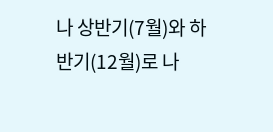나 상반기(7월)와 하반기(12월)로 나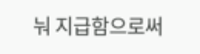눠 지급함으로써